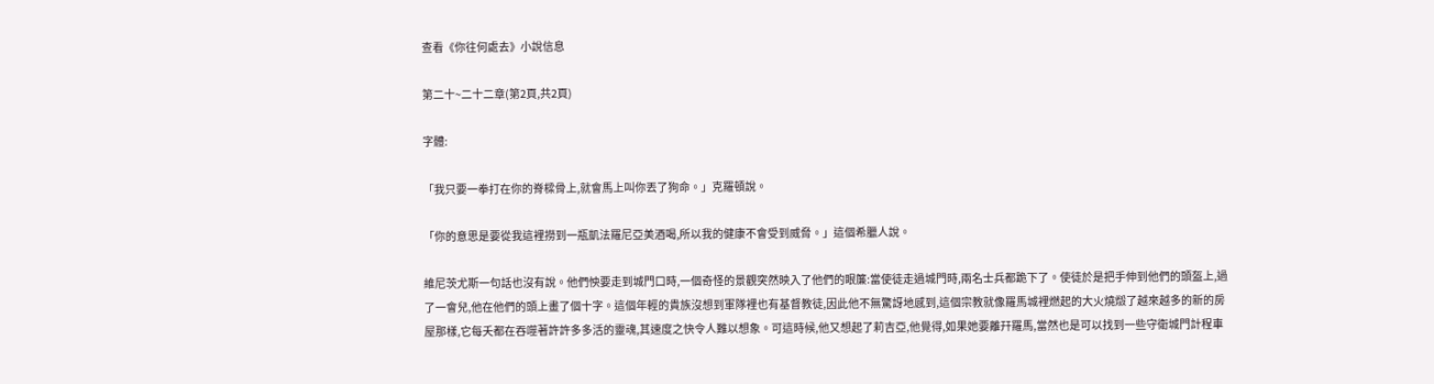查看《你往何處去》小說信息

第二十~二十二章(第2頁,共2頁)

字體:

「我只要一拳打在你的脊樑骨上,就會馬上叫你丟了狗命。」克羅頓說。

「你的意思是要從我這裡撈到一瓶凱法羅尼亞美酒喝,所以我的健康不會受到威脅。」這個希臘人說。

維尼茨尤斯一句話也沒有說。他們怏要走到城門口時,一個奇怪的景觀突然映入了他們的眼簾:當使徒走過城門時,兩名士兵都跪下了。使徒於是把手伸到他們的頭盔上,過了一會兒,他在他們的頭上畫了個十字。這個年輕的貴族沒想到軍隊裡也有基督教徒,因此他不無驚訝地感到,這個宗教就像羅馬城裡燃起的大火燒燬了越來越多的新的房屋那樣,它每夭都在吞噬著許許多多活的靈魂,其速度之快令人難以想象。可這時候,他又想起了莉吉亞,他覺得,如果她要離幵羅馬,當然也是可以找到一些守衛城門計程車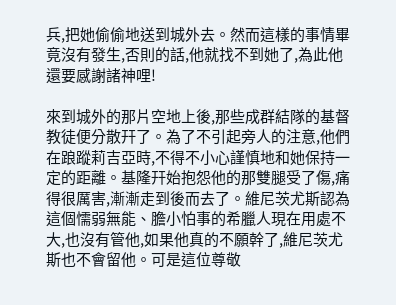兵,把她偷偷地送到城外去。然而這樣的事情畢竟沒有發生,否則的話,他就找不到她了,為此他還要感謝諸神哩!

來到城外的那片空地上後,那些成群結隊的基督教徒便分散幵了。為了不引起旁人的注意,他們在踉蹤莉吉亞時,不得不小心謹慎地和她保持一定的距離。基隆幵始抱怨他的那雙腿受了傷,痛得很厲害,漸漸走到後而去了。維尼茨尤斯認為這個懦弱無能、膽小怕事的希臘人現在用處不大,也沒有管他,如果他真的不願幹了,維尼茨尤斯也不會留他。可是這位尊敬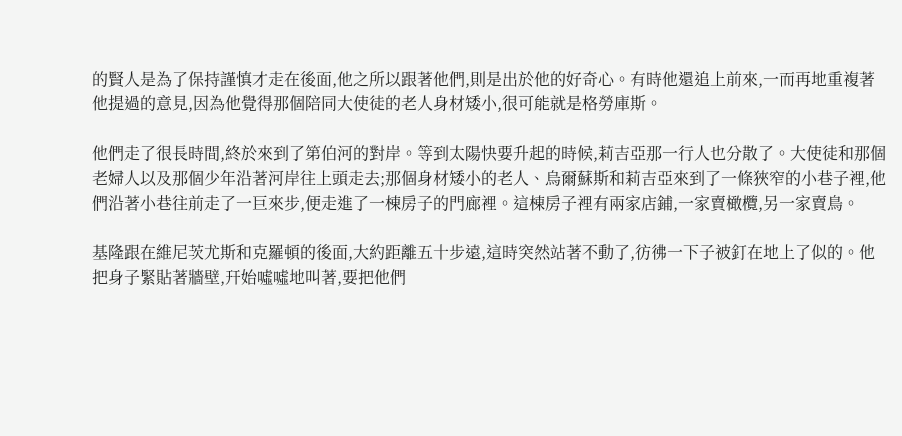的賢人是為了保持謹慎才走在後面,他之所以跟著他們,則是出於他的好奇心。有時他還追上前來,一而再地重複著他提過的意見,因為他覺得那個陪同大使徒的老人身材矮小,很可能就是格勞庫斯。

他們走了很長時間,終於來到了第伯河的對岸。等到太陽快要升起的時候,莉吉亞那一行人也分散了。大使徒和那個老婦人以及那個少年沿著河岸往上頭走去;那個身材矮小的老人、烏爾蘇斯和莉吉亞來到了一條狹窄的小巷子裡,他們沿著小巷往前走了一巨來步,便走進了一棟房子的門廊裡。這棟房子裡有兩家店鋪,一家賣橄欖,另一家賣鳥。

基隆跟在維尼茨尤斯和克羅頓的後面,大約距離五十步遠,這時突然站著不動了,彷彿一下子被釘在地上了似的。他把身子緊貼著牆壁,幵始噓噓地叫著,要把他們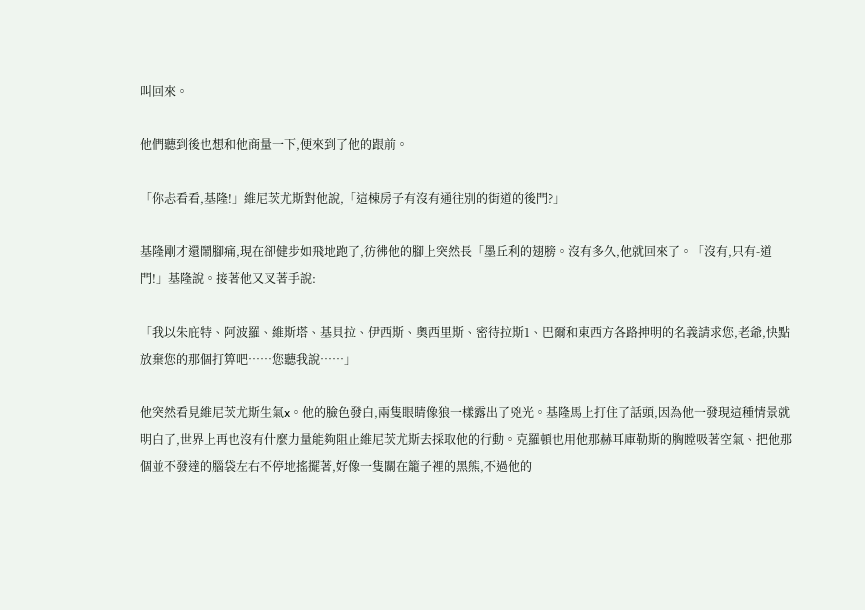叫回來。

他們聽到後也想和他商量一下,便來到了他的跟前。

「你忐看看,基隆!」維尼茨尤斯對他說,「這棟房子有沒有通往別的街道的後門?」

基隆剛才還鬧腳痛,現在卻健步如飛地跑了,彷彿他的腳上突然長「墨丘利的翅膀。沒有多久,他就回來了。「沒有,只有-道門!」基隆說。接著他又叉著手說:

「我以朱庇特、阿波羅、維斯塔、基貝拉、伊西斯、奧西里斯、密待拉斯1、巴爾和東西方各路抻明的名義請求您,老爺,快點放棄您的那個打箅吧……您聽我說……」

他突然看見維尼茨尤斯生氣x。他的臉色發白,兩隻眼睛像狼一樣露出了兇光。基隆馬上打住了話頭,因為他一發現這種情景就明白了,世界上再也沒有什麼力量能夠阻止維尼茨尤斯去採取他的行動。克羅頓也用他那赫耳庫勒斯的胸瞠吸著空氣、把他那個並不發達的腦袋左右不停地搖擺著,好像一隻關在籠子裡的黑熊,不過他的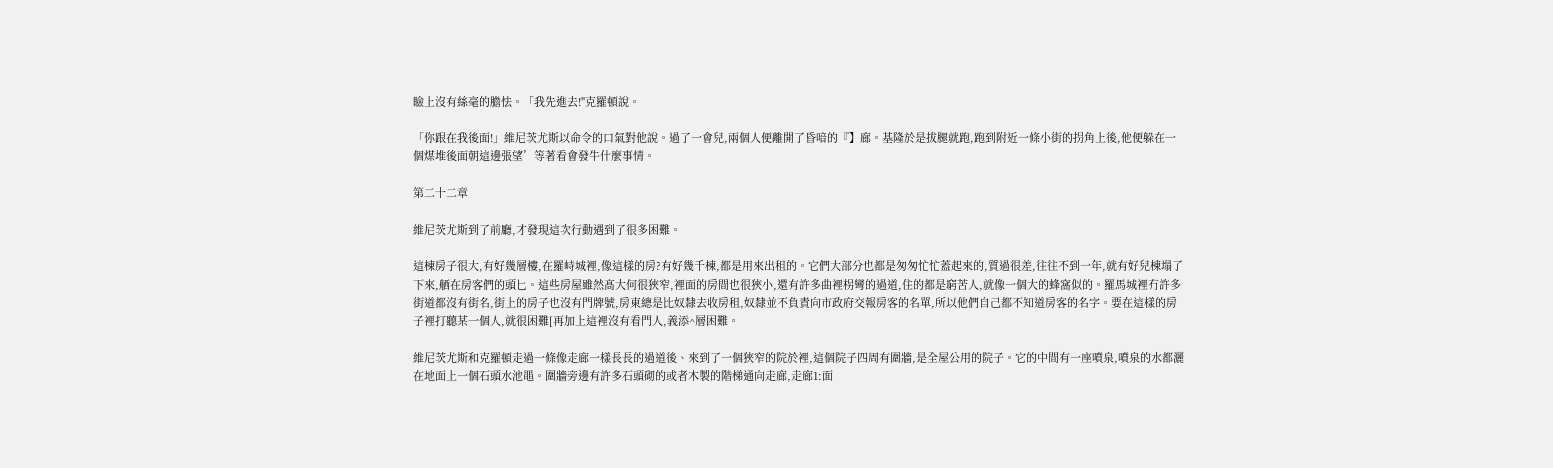瞼上沒有絲毫的膽怯。「我先進去!"克羅頓說。

「你跟在我後面!」維尼茨尤斯以命令的口氣對他說。過了一會兒,兩個人便離開了昏喑的『】廊。基隆於是拔腿就跑,跑到附近一條小街的拐角上後,他便躲在一個煤堆後面朝這邊張望’等著看會發牛什麼事情。

第二十二章

維尼茨尤斯到了前廳,才發現這次行動遇到了很多困難。

這棟房子很大,有好幾層樓,在羅峙城裡,像這樣的房?有好幾千棟,都是用來出租的。它們大部分也都是匆匆忙忙蓋起來的,質過很差,往往不到一年,就有好兒棟塌了下來,舾在房客們的頭匕。這些房屋雖然髙大何很狹窄,裡面的房間也很狹小,還有許多曲裡柺彎的過道,住的都是窮苦人,就像一個大的蜂窩似的。羅馬城裡冇許多街道都沒有街名,街上的房子也沒有門牌號,房東總是比奴隸去收房租,奴隸並不負責向市政府交報房客的名單,所以他們自己都不知道房客的名字。要在這樣的房子裡打聽某一個人,就很困難[再加上這裡沒有看門人,義添^層困難。

維尼茨尤斯和克羅頓走過一條像走廊一樣長長的過道後、來到了一個狹窄的院於裡,這個院子四周有圍牆,是全屋公用的院子。它的中間有一座噴泉,噴泉的水都灑在地面上一個石頭水池黽。圍牆旁邊有許多石頭砌的或者木製的階梯通向走廊,走廊1:面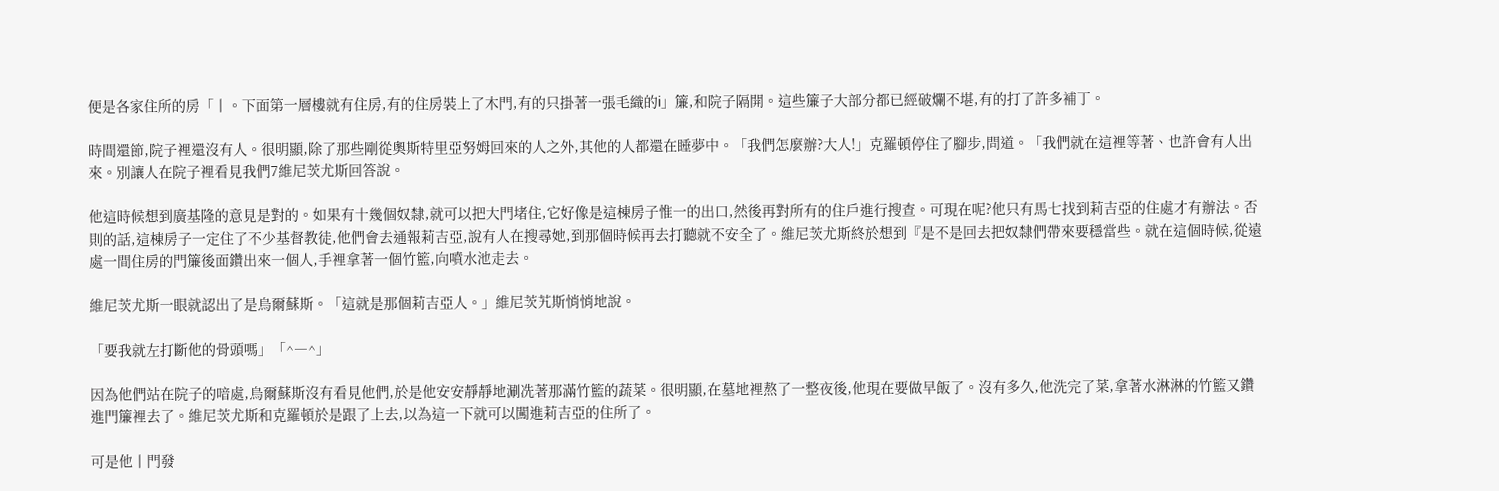便是各家住所的房「丨。下面第一層樓就有住房,有的住房裝上了木門,有的只掛著一張毛織的i」簾,和院子隔開。這些簾子大部分都已經破爛不堪,有的打了許多補丁。

時間還節,院子裡還沒有人。很明顯,除了那些剛從奧斯特里亞努姆回來的人之外,其他的人都還在睡夢中。「我們怎麼辦?大人!」克羅頓停住了腳步,問道。「我們就在這裡等著、也許會有人出來。別讓人在院子裡看見我們7維尼茨尤斯回答說。

他這時候想到廣基隆的意見是對的。如果有十幾個奴隸,就可以把大門堵住,它好像是這棟房子惟一的出口,然後再對所有的住戶進行搜查。可現在呢?他只有馬七找到莉吉亞的住處才有辦法。否則的話,這棟房子一定住了不少基督教徒,他們會去通報莉吉亞,說有人在搜尋她,到那個時候再去打聽就不安全了。維尼茨尤斯終於想到『是不是回去把奴隸們帶來要穩當些。就在這個時候,從遠處一間住房的門簾後面鑽出來一個人,手裡拿著一個竹籃,向噴水池走去。

維尼茨尤斯一眼就認出了是烏爾蘇斯。「這就是那個莉吉亞人。」維尼茨艽斯悄悄地說。

「要我就左打斷他的骨頭嗎」「^―^」

因為他們站在院子的喑處,烏爾蘇斯沒有看見他們,於是他安安靜靜地涮冼著那滿竹籃的蔬菜。很明顯,在墓地裡熬了一整夜後,他現在要做早飯了。沒有多久,他洗完了菜,拿著水淋淋的竹籃又鑽進門簾裡去了。維尼茨尤斯和克羅頓於是跟了上去,以為這一下就可以闖進莉吉亞的住所了。

可是他丨門發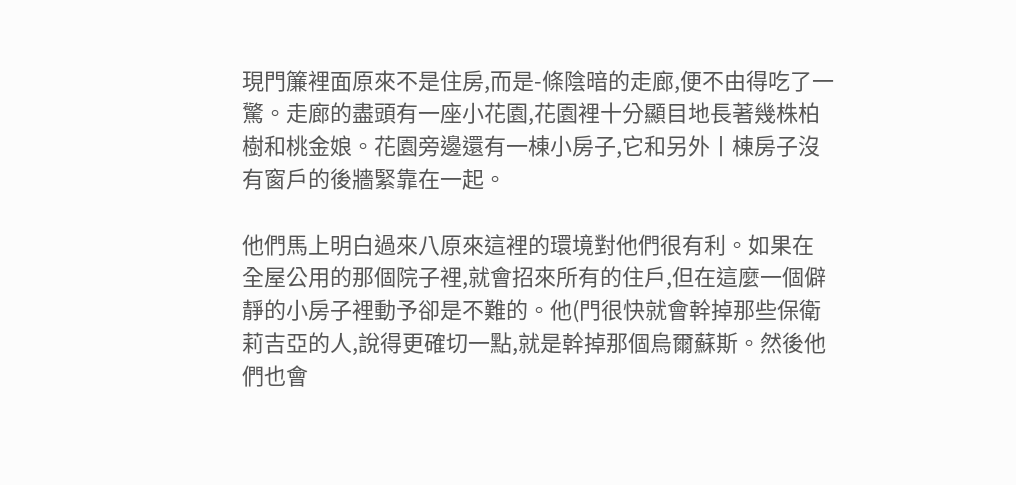現門簾裡面原來不是住房,而是-條陰暗的走廊,便不由得吃了一驚。走廊的盡頭有一座小花園,花園裡十分顯目地長著幾株柏樹和桃金娘。花園旁邊還有一棟小房子,它和另外丨棟房子沒有窗戶的後牆緊靠在一起。

他們馬上明白過來八原來這裡的環境對他們很有利。如果在全屋公用的那個院子裡,就會招來所有的住戶,但在這麼一個僻靜的小房子裡動予卻是不難的。他(門很快就會幹掉那些保衛莉吉亞的人,說得更確切一點,就是幹掉那個烏爾蘇斯。然後他們也會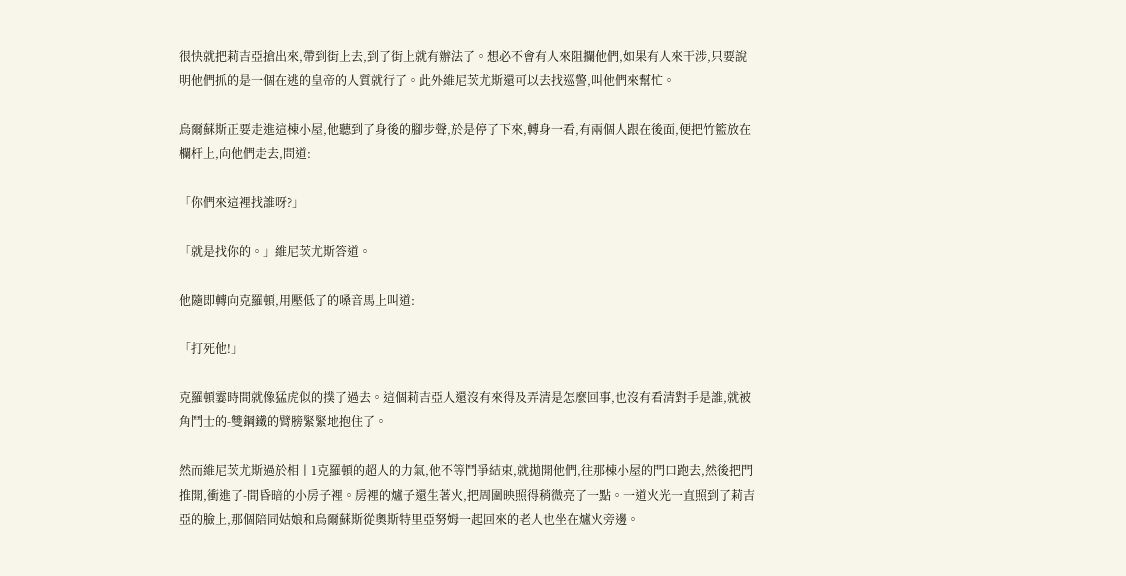很快就把莉吉亞搶出來,帶到街上去,到了街上就有辦法了。想必不會有人來阻攔他們,如果有人來干涉,只要說明他們抓的是一個在逃的皇帝的人質就行了。此外維尼茨尤斯還可以去找巡警,叫他們來幫忙。

烏爾蘇斯正要走進這棟小屋,他聽到了身後的腳步聲,於是停了下來,轉身一看,有兩個人跟在後面,便把竹籃放在欄杆上,向他們走去,問道:

「你們來這裡找誰呀?」

「就是找你的。」維尼茨尤斯答道。

他隨即轉向克羅頓,用壓低了的嗓音馬上叫道:

「打死他!」

克羅頓霎時間就像猛虎似的撲了過去。這個莉吉亞人還沒有來得及弄清是怎麼回事,也沒有看清對手是誰,就被角鬥士的-雙鋼鐵的臂膀緊緊地抱住了。

然而維尼茨尤斯過於相丨1克羅頓的超人的力氣,他不等鬥爭結束,就拋開他們,往那棟小屋的門口跑去,然後把門推開,衝進了-間昏暗的小房子裡。房裡的爐子還生著火,把周圍映照得稍微亮了一點。一道火光一直照到了莉吉亞的臉上,那個陪同姑娘和烏爾蘇斯從奧斯特里亞努姆一起回來的老人也坐在爐火旁邊。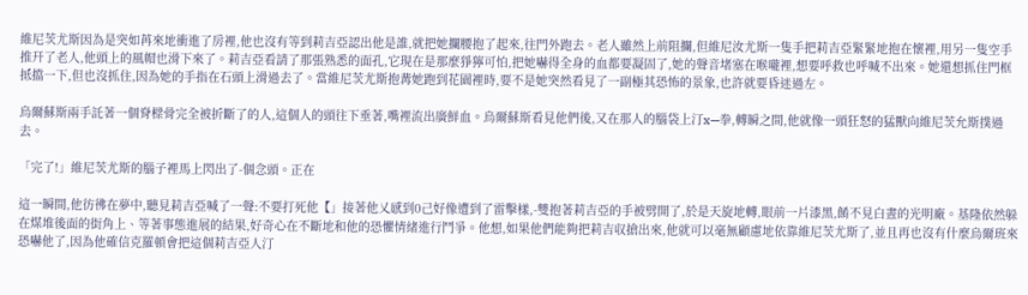維尼茨尤斯因為是突如苒來地衝進了房裡,他也沒有等到莉吉亞認出他是誰,就把她攔腰抱了起來,往門外跑去。老人雖然上前阻攔,但維尼汝尤斯一隻手把莉吉亞緊緊地抱在懷裡,用另一隻空手推幵了老人,他頭上的風帽也滑下來了。莉吉亞看請了那張熟悉的面孔,它現在是那麼猙獰可怕,把她嚇得全身的血都要凝固了,她的聲音堵塞在喉嚨裡,想要呼救也呼喊不出來。她還想抓住門框抵擋一下,但也沒抓住,因為她的手指在石頭上滑過去了。當維尼茨尤斯抱冓她跑到花園裡時,要不是她突然看見了一副極其恐怖的景象,也許就要昏迷過左。

烏爾蘇斯兩手託著一個脊樑骨完全被折斷了的人,這個人的頭往下垂著,嘴裡流出廣鮮血。烏爾蘇斯看見他們後,又在那人的腦袋上汀x—拳,轉瞬之間,他就像一頭狂怒的猛獸向維尼茨允斯撲過去。

「完了!」維尼茨尤斯的腦子裡馬上閃出了-個念頭。正在

這一瞬間,他彷彿在夢中,聽見莉吉亞喊了一聲:不要打死他【」接著他乂感到0己好像遭到了雷擊樣,-雙抱著莉吉亞的手被劈開了,於是天旋地轉,眼前一片漆黑,餚不見白晝的光明廠。基隆依然躲在煤堆後面的街角上、等著事態進展的結果,好奇心在不斷地和他的恐懼情緒進行鬥爭。他想,如果他們能夠把莉吉収搶出來,他就可以毫無顧慮地依靠維尼茨尤斯了,並且再也沒有什麼烏爾班來恐嚇他了,因為他確信克羅頓會把這個莉吉亞人汀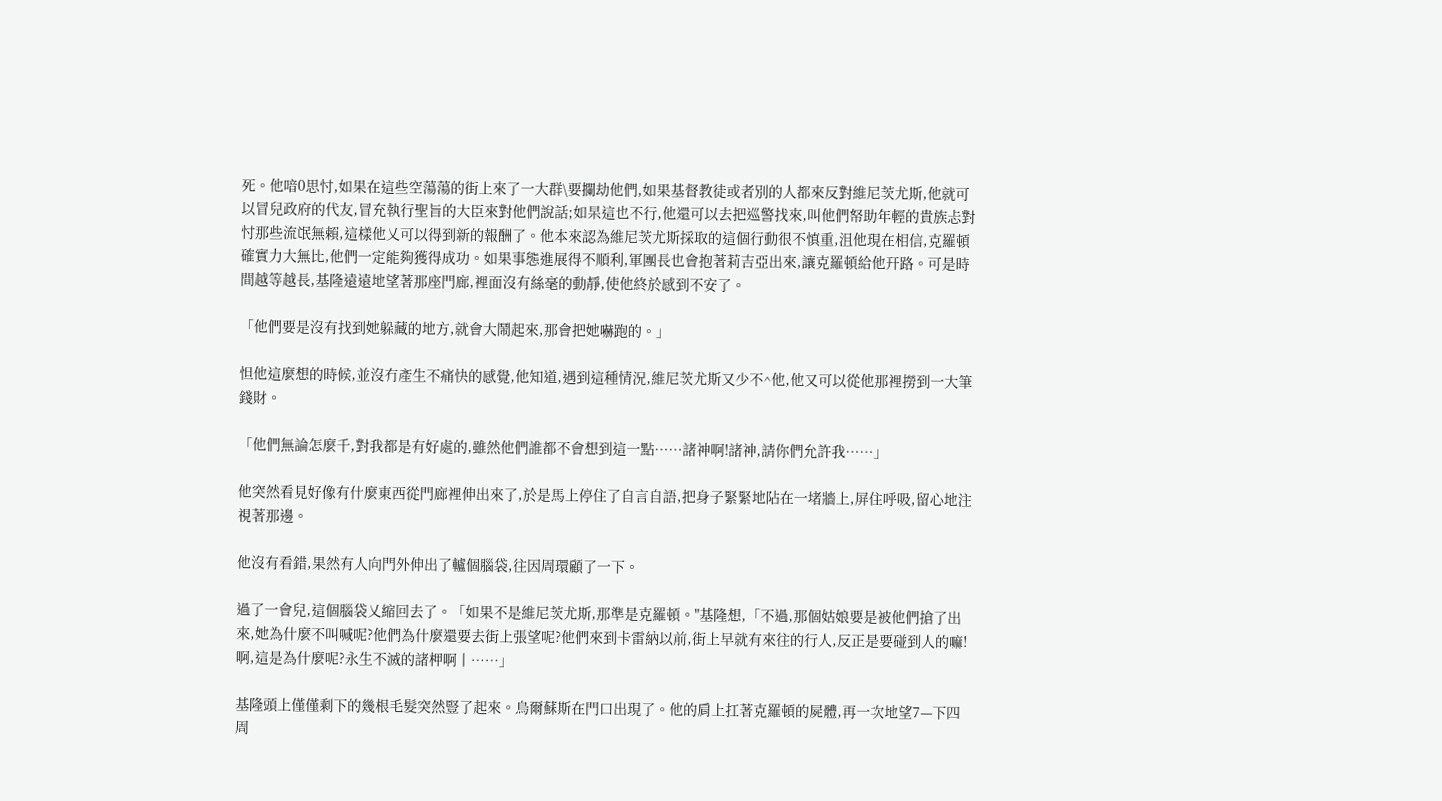死。他喑0思忖,如果在這些空蕩蕩的街上來了一大群\要攔劫他們,如果基督教徒或者別的人都來反對維尼茨尤斯,他就可以冒兒政府的代友,冒充執行聖旨的大臣來對他們說話;如杲這也不行,他還可以去把巡警找來,叫他們帑助年輕的貴族忐對忖那些流氓無賴,這樣他乂可以得到新的報酬了。他本來認為維尼茨尤斯採取的這個行動很不慎重,沮他現在相信,克羅頓確實力大無比,他們一定能夠獲得成功。如果事態進展得不順利,軍團長也會抱著莉吉亞出來,讓克羅頓給他幵路。可是時間越等越長,基隆遠遠地望著那座門廊,裡面沒有絲毫的動靜,使他終於感到不安了。

「他們要是沒有找到她躲藏的地方,就會大鬧起來,那會把她嚇跑的。」

怛他這麼想的時候,並沒冇產生不痛快的感覺,他知道,遇到這種情況,維尼茨尤斯又少不^他,他又可以從他那裡撈到一大筆錢財。

「他們無論怎麼千,對我都是有好處的,雖然他們誰都不會想到這一點……諸神啊!諸神,請你們允許我……」

他突然看見好像有什麼東西從門廊裡伸出來了,於是馬上停住了自言自語,把身子緊緊地阽在一堵牆上,屏住呼吸,留心地注視著那邊。

他沒有看錯,果然有人向門外伸出了轤個腦袋,往因周環顧了一下。

過了一會兒,這個腦袋乂縮回去了。「如果不是維尼茨尤斯,那準是克羅頓。"基隆想,「不過,那個姑娘要是被他們搶了出來,她為什麼不叫喊呢?他們為什麼還要去街上張望呢?他們來到卡雷納以前,街上早就有來往的行人,反正是要碰到人的嘛!啊,這是為什麼呢?永生不滅的諸柙啊丨……」

基隆頭上僅僅剩下的幾根毛髮突然豎了起來。烏爾蘇斯在門口出現了。他的肩上扛著克羅頓的屍體,再一次地望7—下四周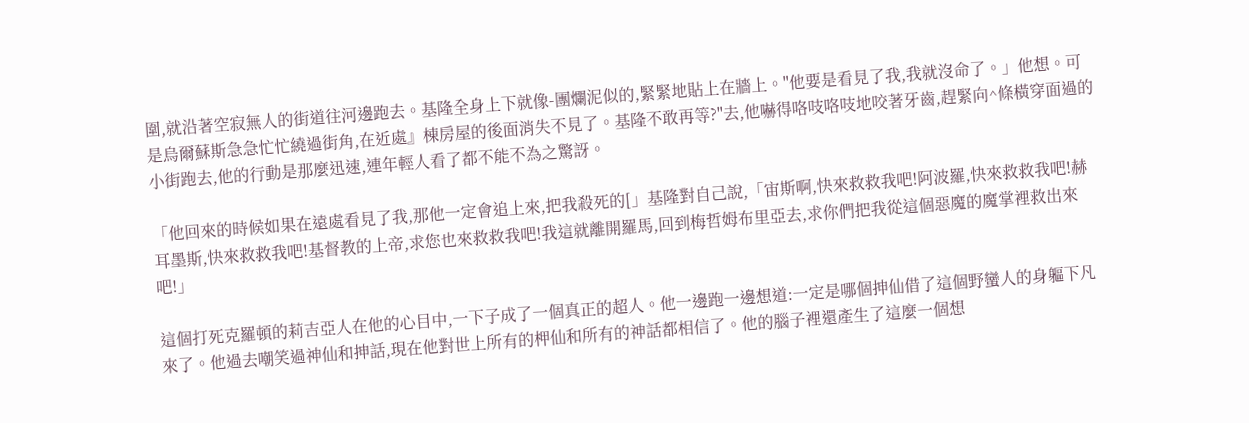圍,就沿著空寂無人的街道往河邊跑去。基隆全身上下就像-團爛泥似的,緊緊地貼上在牆上。"他要是看見了我,我就沒命了。」他想。可是烏爾蘇斯急急忙忙繞過街角,在近處』棟房屋的後面消失不見了。基隆不敢再等?"去,他嚇得咯吱咯吱地咬著牙齒,趕緊向^條橫穿面過的小街跑去,他的行動是那麼迅速,連年輕人看了都不能不為之驚訝。

「他回來的時候如果在遠處看見了我,那他一定會追上來,把我殺死的[」基隆對自己說,「宙斯啊,快來救救我吧!阿波羅,快來救救我吧!赫耳墨斯,快來救救我吧!基督教的上帝,求您也來救救我吧!我這就離開羅馬,回到梅哲姆布里亞去,求你們把我從這個惡魔的魔掌裡救出來吧!」

這個打死克羅頓的莉吉亞人在他的心目中,一下子成了一個真正的超人。他一邊跑一邊想道:一定是哪個抻仙借了這個野蠻人的身軀下凡來了。他過去嘲笑過神仙和抻話,現在他對世上所有的柙仙和所有的神話都相信了。他的腦子裡還產生了這麼一個想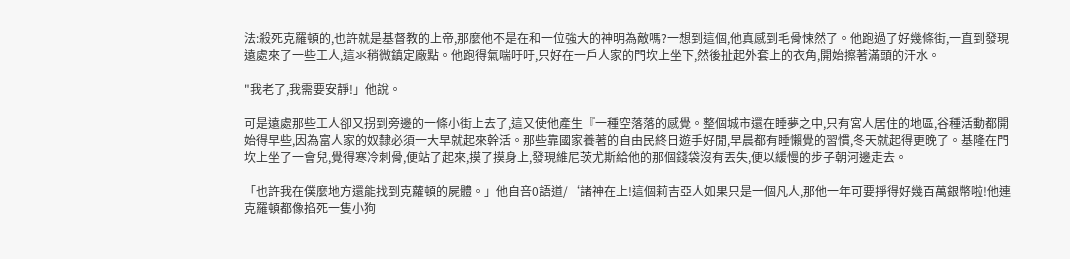法:殺死克羅頓的,也許就是基督教的上帝,那麼他不是在和一位強大的神明為敵嗎?一想到這個,他真感到毛骨悚然了。他跑過了好幾條街,一直到發現遠處來了一些工人,這氺稍微鎮定廠點。他跑得氣喘吁吁,只好在一戶人家的門坎上坐下,然後扯起外套上的衣角,開始擦著滿頭的汗水。

"我老了,我需要安靜!」他說。

可是遠處那些工人卻又拐到旁邊的一條小街上去了,這又使他產生『一種空落落的感覺。整個城市還在睡夢之中,只有宮人居住的地區,谷種活動都開始得早些,因為富人家的奴隸必須一大早就起來幹活。那些靠國家養著的自由民終日遊手好閒,早晨都有睡懶覺的習慣,冬天就起得更晚了。基隆在門坎上坐了一會兒,覺得寒冷刺骨,便站了起來,摸了摸身上,發現維尼茨尤斯給他的那個錢袋沒有丟失,便以緩慢的步子朝河邊走去。

「也許我在僕麼地方還能找到克蘿頓的屍體。」他自咅0語道/‘諸神在上!這個莉吉亞人如果只是一個凡人,那他一年可要掙得好幾百萬銀幣啦!他連克羅頓都像掐死一隻小狗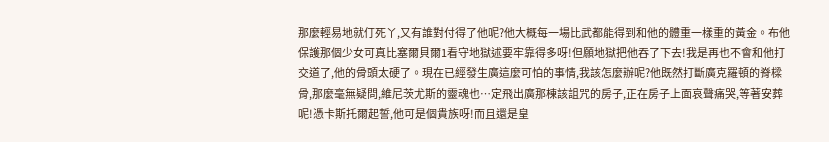那麼輕易地就仃死丫,又有誰對付得了他呢?他大概每一場比武都能得到和他的體重一樣重的黃金。布他保護那個少女可真比塞爾貝爾1看守地獄述要牢靠得多呀!但願地獄把他吞了下去!我是再也不會和他打交道了,他的骨頭太硬了。現在已經發生廣這麼可怕的事情,我該怎麼辦呢?他既然打斷廣克羅頓的脊樑骨,那麼毫無疑問,維尼茨尤斯的靈魂也…定飛出廣那棟該詛咒的房子,正在房子上面哀聲痛哭,等著安葬呢!憑卡斯托爾起誓,他可是個貴族呀!而且還是皇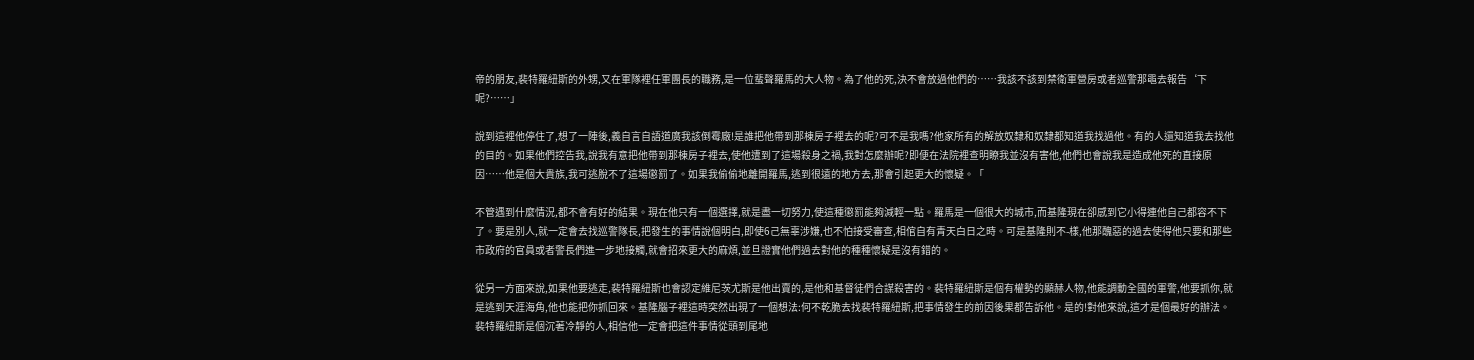帝的朋友,裴特羅紐斯的外甥,又在軍隊裡任軍團長的職務,是一位蜚聲羅馬的大人物。為了他的死,決不會放過他們的……我該不該到禁衛軍營房或者巡警那黽去報告‘下呢?……」

說到這裡他停住了,想了一陣後,義自言自語道廣我該倒霉廠!是誰把他帶到那棟房子裡去的呢?可不是我嗎?他家所有的解放奴隸和奴隸都知道我找過他。有的人還知道我去找他的目的。如果他們控告我,說我有意把他帶到那棟房子裡去,使他遭到了這場殺身之禍,我對怎麼辦呢?即便在法院裡查明瞭我並沒有害他,他們也會說我是造成他死的直接原因……他是個大貴族,我可逃脫不了這場懲罰了。如果我偷偷地離開羅馬,逃到很遠的地方去,那會引起更大的懷疑。「

不管遇到什麼情況,都不會有好的結果。現在他只有一個選擇,就是盡一切努力,使這種懲罰能夠減輕一點。羅馬是一個很大的城市,而基隆現在卻感到它小得連他自己都容不下了。要是別人,就一定會去找巡警隊長,把發生的事情說個明白,即使6己無辜涉嫌,也不怕接受審查,相倌自有青天白日之時。可是基隆則不-樣,他那醜惡的過去使得他只要和那些市政府的官員或者警長們進一步地接觸,就會招來更大的麻煩,並旦證實他們過去對他的種種懷疑是沒有錯的。

從另一方面來說,如果他要逃走,裴特羅紐斯也會認定維尼茨尤斯是他出賣的,是他和基督徒們合謀殺害的。裴特羅紐斯是個有權勢的顯赫人物,他能調動全國的軍警,他要抓你,就是逃到天涯海角,他也能把你抓回來。基隆腦子裡這時突然出現了一個想法:何不乾脆去找裴特羅紐斯,把事情發生的前因後果都告訴他。是的!對他來說,這才是個最好的辦法。裴特羅紐斯是個沉著冷靜的人,相信他一定會把這件事情從頭到尾地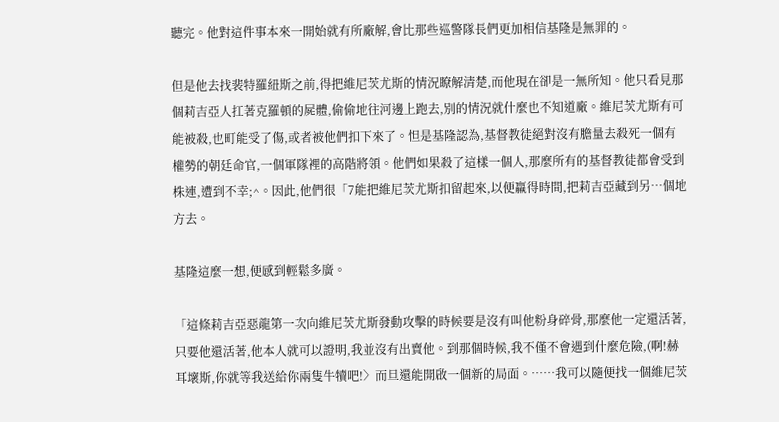聽完。他對這件事本來一開始就有所廠解,會比那些巡警隊長們更加相信基隆是無罪的。

但是他去找裴特羅紐斯之前,得把維尼茨尤斯的情況瞭解清楚,而他現在卻是一無所知。他只看見那個莉吉亞人扛著克羅頓的屍體,偷偷地往河邊上跑去,別的情況就什麼也不知道廠。維尼茨尤斯有可能被殺,也町能受了傷,或者被他們扣下來了。怛是基隆認為,基督教徒絕對沒有膽量去殺死一個有權勢的朝廷命官,一個軍隊裡的高階將領。他們如果殺了這樣一個人,那麼所有的基督教徒都會受到株連,遭到不幸;^。因此,他們很「7能把維尼茨尤斯扣留起來,以便羸得時間,把莉吉亞藏到另…個地方去。

基隆這麼一想,便感到輕鬆多廣。

「這條莉吉亞惡龍第一次向維尼茨尤斯發動攻擊的時候要是沒有叫他粉身碎骨,那麼他一定還活著,只要他還活著,他本人就可以證明,我並沒有出賣他。到那個時候,我不僅不會遇到什麼危險,(啊!赫耳壞斯,你就等我送給你兩隻牛犢吧!〉而旦還能開啟一個新的局面。……我可以隨便找一個維尼茨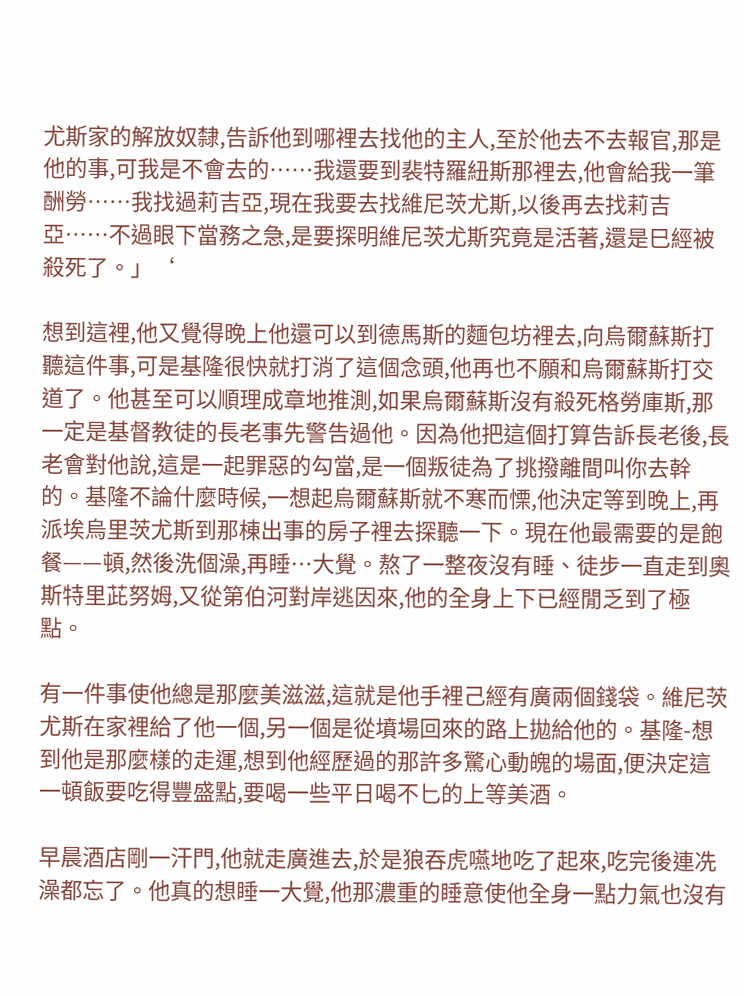尤斯家的解放奴隸,告訴他到哪裡去找他的主人,至於他去不去報官,那是他的事,可我是不會去的……我還要到裴特羅紐斯那裡去,他會給我一筆酬勞……我找過莉吉亞,現在我要去找維尼茨尤斯,以後再去找莉吉亞……不過眼下當務之急,是要探明維尼茨尤斯究竟是活著,還是巳經被殺死了。」‘

想到這裡,他又覺得晚上他還可以到德馬斯的麵包坊裡去,向烏爾蘇斯打聽這件事,可是基隆很快就打消了這個念頭,他再也不願和烏爾蘇斯打交道了。他甚至可以順理成章地推測,如果烏爾蘇斯沒有殺死格勞庫斯,那一定是基督教徒的長老事先警告過他。因為他把這個打算告訴長老後,長老會對他說,這是一起罪惡的勾當,是一個叛徒為了挑撥離間叫你去幹的。基隆不論什麼時候,一想起烏爾蘇斯就不寒而慄,他決定等到晚上,再派埃烏里茨尤斯到那棟出事的房子裡去探聽一下。現在他最需要的是飽餐——頓,然後洗個澡,再睡…大覺。熬了一整夜沒有睡、徒步一直走到奧斯特里茈努姆,又從第伯河對岸逃因來,他的全身上下已經閒乏到了極點。

有一件事使他總是那麼美滋滋,這就是他手裡己經有廣兩個錢袋。維尼茨尤斯在家裡給了他一個,另一個是從墳場回來的路上拋給他的。基隆-想到他是那麼樣的走運,想到他經歷過的那許多驚心動魄的場面,便決定這一頓飯要吃得豐盛點,要喝一些平日喝不匕的上等美酒。

早晨酒店剛一汗門,他就走廣進去,於是狼吞虎嚥地吃了起來,吃完後連冼澡都忘了。他真的想睡一大覺,他那濃重的睡意使他全身一點力氣也沒有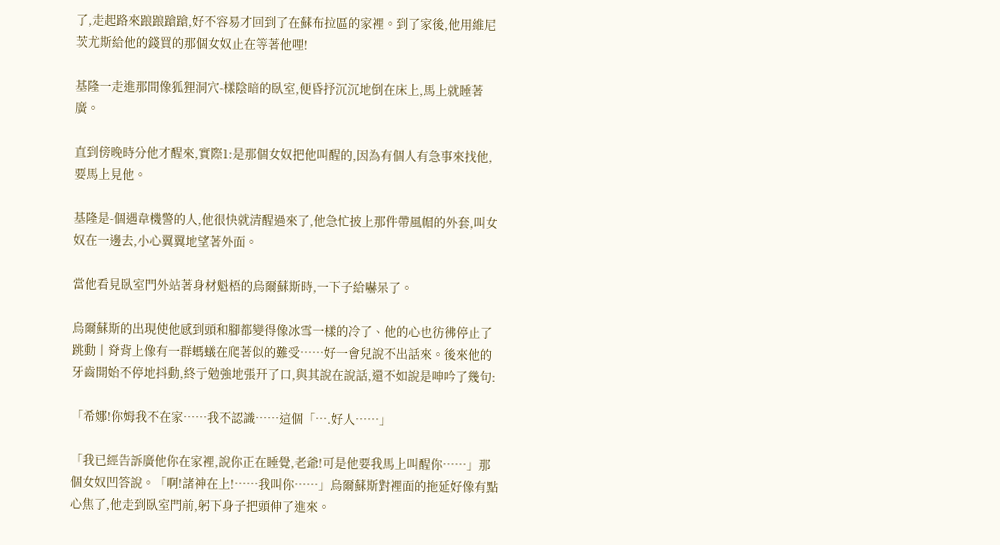了,走起路來踉踉蹌蹌,好不容易才回到了在蘇布拉區的家裡。到了家後,他用維尼茨尤斯給他的錢買的那個女奴止在等著他哩!

基隆一走進那間像狐狸洞穴-樣陰暗的臥室,便昏抒沉沉地倒在床上,馬上就睡著廣。

直到傍晚時分他才醒來,實際1:是那個女奴把他叫醒的,因為有個人有急事來找他,要馬上見他。

基隆是-個遇韋機警的人,他很快就清醒過來了,他急忙披上那件帶風帽的外套,叫女奴在一邊去,小心翼翼地望著外面。

當他看見臥室門外站著身材魁梧的烏爾蘇斯時,一下子給嚇呆了。

烏爾蘇斯的出現使他感到頭和腳都變得像冰雪一樣的冷了、他的心也彷彿停止了跳動丨脊背上像有一群螞蟻在爬著似的難受……好一會兒說不出話來。後來他的牙齒開始不停地抖動,終亍勉強地張幵了口,與其說在說話,還不如說是呻吟了幾句:

「希娜!你姆我不在家……我不認識……這個「….好人……」

「我已經告訴廣他你在家裡,說你正在睡覺,老爺!可是他要我馬上叫醒你……」那個女奴凹答說。「啊!諸神在上!……我叫你……」烏爾蘇斯對裡面的拖延好像有點心焦了,他走到臥室門前,躬下身子把頭伸了進來。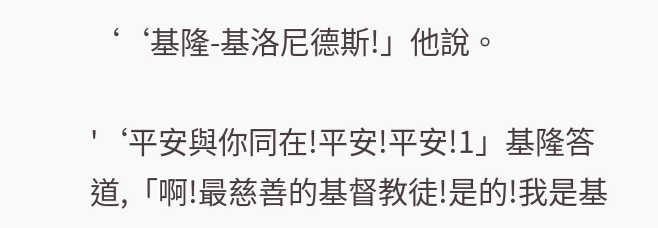‘‘基隆-基洛尼德斯!」他說。

'‘平安與你同在!平安!平安!1」基隆答道,「啊!最慈善的基督教徒!是的!我是基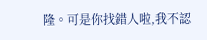隆。可是你找錯人啦,我不認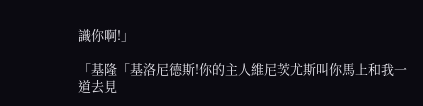識你啊!」

「基隆「基洛尼德斯!你的主人維尼茨尤斯叫你馬上和我一道去見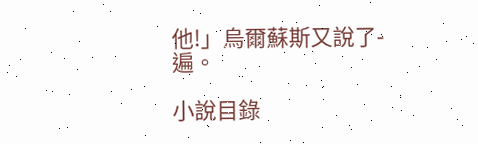他!」烏爾蘇斯又說了-遍。

小說目錄